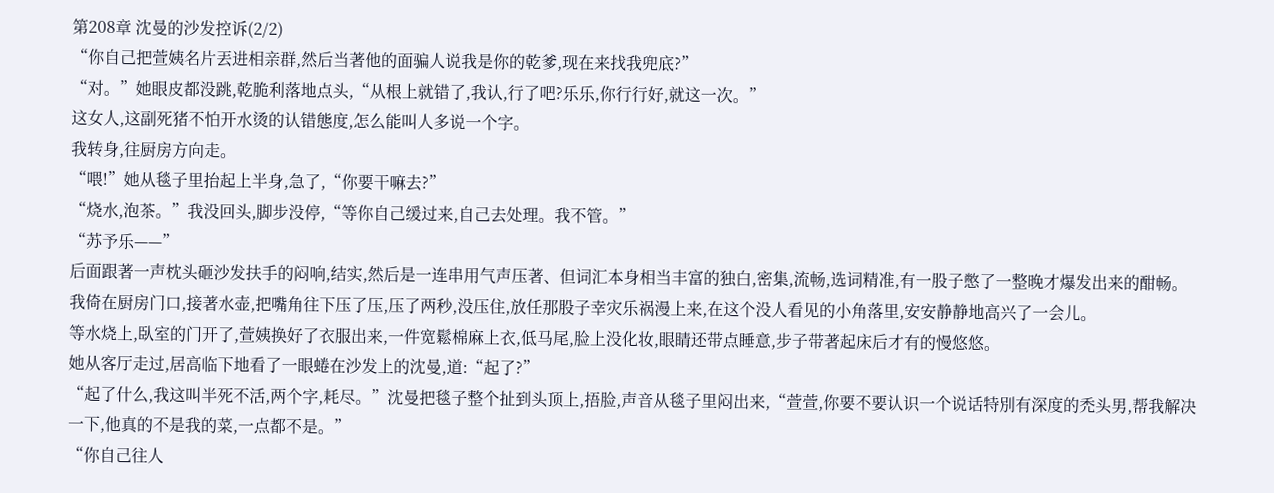第208章 沈曼的沙发控诉(2/2)
“你自己把萱姨名片丟进相亲群,然后当著他的面骗人说我是你的乾爹,现在来找我兜底?”
“对。”她眼皮都没跳,乾脆利落地点头,“从根上就错了,我认,行了吧?乐乐,你行行好,就这一次。”
这女人,这副死猪不怕开水烫的认错態度,怎么能叫人多说一个字。
我转身,往厨房方向走。
“喂!”她从毯子里抬起上半身,急了,“你要干嘛去?”
“烧水,泡茶。”我没回头,脚步没停,“等你自己缓过来,自己去处理。我不管。”
“苏予乐——”
后面跟著一声枕头砸沙发扶手的闷响,结实,然后是一连串用气声压著、但词汇本身相当丰富的独白,密集,流畅,选词精准,有一股子憋了一整晚才爆发出来的酣畅。
我倚在厨房门口,接著水壶,把嘴角往下压了压,压了两秒,没压住,放任那股子幸灾乐祸漫上来,在这个没人看见的小角落里,安安静静地高兴了一会儿。
等水烧上,臥室的门开了,萱姨换好了衣服出来,一件宽鬆棉麻上衣,低马尾,脸上没化妆,眼睛还带点睡意,步子带著起床后才有的慢悠悠。
她从客厅走过,居高临下地看了一眼蜷在沙发上的沈曼,道:“起了?”
“起了什么,我这叫半死不活,两个字,耗尽。”沈曼把毯子整个扯到头顶上,捂脸,声音从毯子里闷出来,“萱萱,你要不要认识一个说话特別有深度的禿头男,帮我解决一下,他真的不是我的菜,一点都不是。”
“你自己往人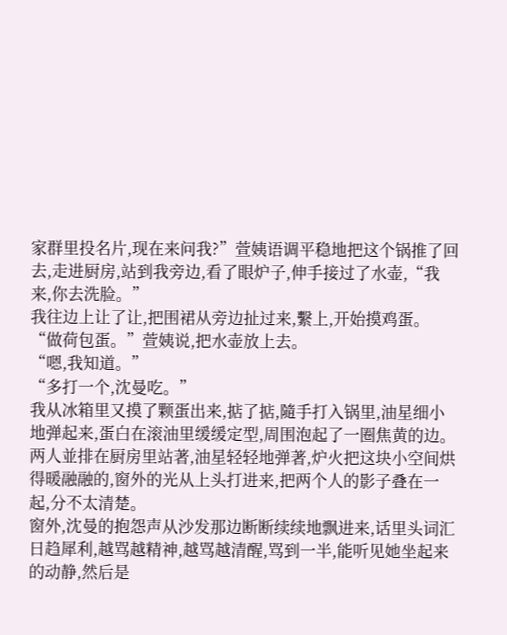家群里投名片,现在来问我?”萱姨语调平稳地把这个锅推了回去,走进厨房,站到我旁边,看了眼炉子,伸手接过了水壶,“我来,你去洗脸。”
我往边上让了让,把围裙从旁边扯过来,繫上,开始摸鸡蛋。
“做荷包蛋。”萱姨说,把水壶放上去。
“嗯,我知道。”
“多打一个,沈曼吃。”
我从冰箱里又摸了颗蛋出来,掂了掂,隨手打入锅里,油星细小地弹起来,蛋白在滚油里缓缓定型,周围泡起了一圈焦黄的边。
两人並排在厨房里站著,油星轻轻地弹著,炉火把这块小空间烘得暖融融的,窗外的光从上头打进来,把两个人的影子叠在一起,分不太清楚。
窗外,沈曼的抱怨声从沙发那边断断续续地飘进来,话里头词汇日趋犀利,越骂越精神,越骂越清醒,骂到一半,能听见她坐起来的动静,然后是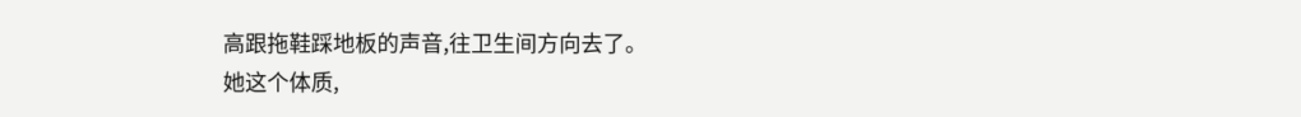高跟拖鞋踩地板的声音,往卫生间方向去了。
她这个体质,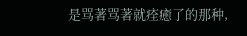是骂著骂著就痊癒了的那种,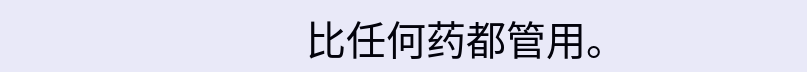比任何药都管用。